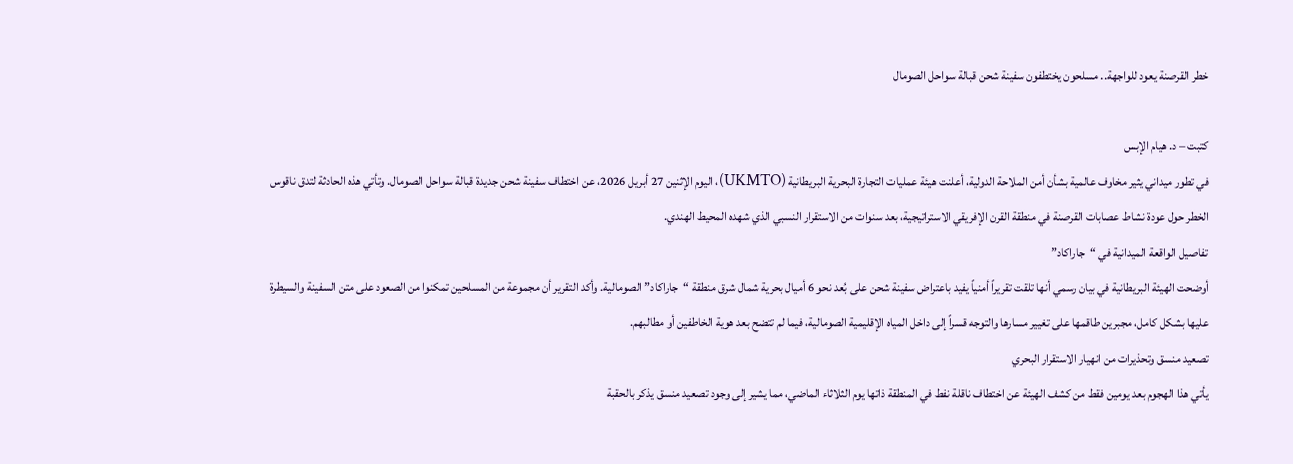خطر القرصنة يعود للواجهة.. مسلحون يختطفون سفينة شحن قبالة سواحل الصومال

كتبت – د. هيام الإبس
في تطور ميداني يثير مخاوف عالمية بشأن أمن الملاحة الدولية، أعلنت هيئة عمليات التجارة البحرية البريطانية (UKMTO)، اليوم الإثنين 27 أبريل 2026، عن اختطاف سفينة شحن جديدة قبالة سواحل الصومال. وتأتي هذه الحادثة لتدق ناقوس الخطر حول عودة نشاط عصابات القرصنة في منطقة القرن الإفريقي الاستراتيجية، بعد سنوات من الاستقرار النسبي الذي شهده المحيط الهندي.
تفاصيل الواقعة الميدانية في “جاراكاد”
أوضحت الهيئة البريطانية في بيان رسمي أنها تلقت تقريراً أمنياً يفيد باعتراض سفينة شحن على بُعد نحو 6 أميال بحرية شمال شرق منطقة “جاراكاد” الصومالية. وأكد التقرير أن مجموعة من المسلحين تمكنوا من الصعود على متن السفينة والسيطرة عليها بشكل كامل، مجبرين طاقمها على تغيير مسارها والتوجه قسراً إلى داخل المياه الإقليمية الصومالية، فيما لم تتضح بعد هوية الخاطفين أو مطالبهم.
تصعيد منسق وتحذيرات من انهيار الاستقرار البحري
يأتي هذا الهجوم بعد يومين فقط من كشف الهيئة عن اختطاف ناقلة نفط في المنطقة ذاتها يوم الثلاثاء الماضي، مما يشير إلى وجود تصعيد منسق يذكر بالحقبة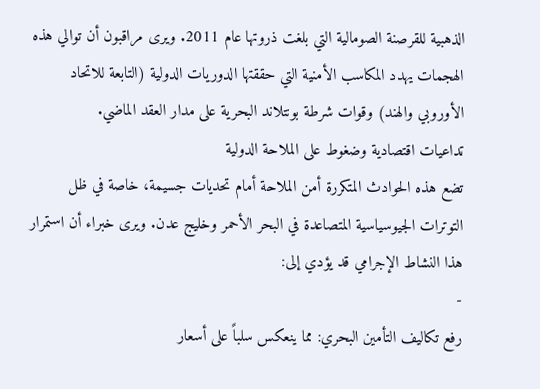الذهبية للقرصنة الصومالية التي بلغت ذروتها عام 2011. ويرى مراقبون أن توالي هذه الهجمات يهدد المكاسب الأمنية التي حققتها الدوريات الدولية (التابعة للاتحاد الأوروبي والهند) وقوات شرطة بونتلاند البحرية على مدار العقد الماضي.
تداعيات اقتصادية وضغوط على الملاحة الدولية
تضع هذه الحوادث المتكررة أمن الملاحة أمام تحديات جسيمة، خاصة في ظل التوترات الجيوسياسية المتصاعدة في البحر الأحمر وخليج عدن. ويرى خبراء أن استمرار هذا النشاط الإجرامي قد يؤدي إلى:
-
رفع تكاليف التأمين البحري: مما ينعكس سلباً على أسعار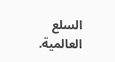السلع العالمية.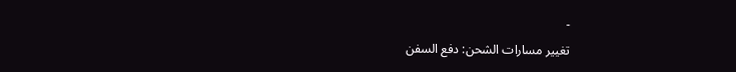-
تغيير مسارات الشحن: دفع السفن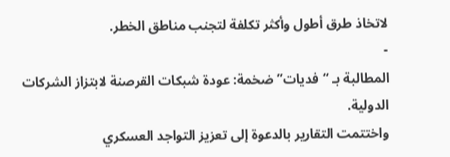لاتخاذ طرق أطول وأكثر تكلفة لتجنب مناطق الخطر.
-
المطالبة بـ “فديات” ضخمة: عودة شبكات القرصنة لابتزاز الشركات الدولية.
واختتمت التقارير بالدعوة إلى تعزيز التواجد العسكري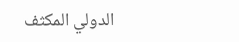الدولي المكثف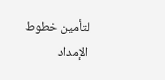لتأمين خطوط الإمداد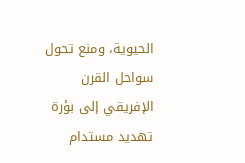الحيوية، ومنع تحول سواحل القرن الإفريقي إلى بؤرة تهديد مستدام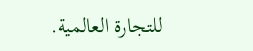للتجارة العالمية.